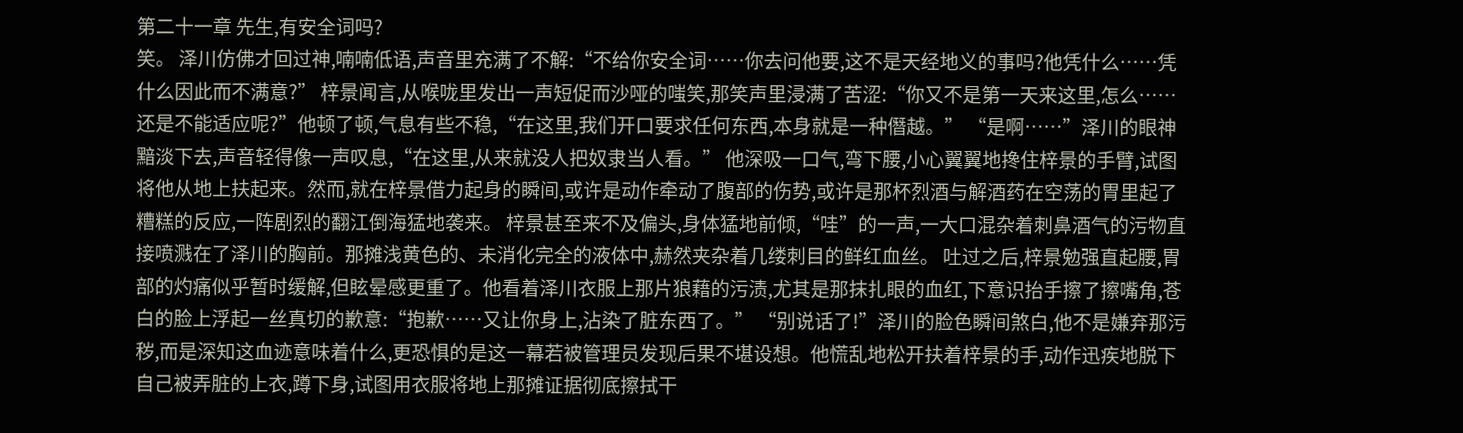第二十一章 先生,有安全词吗?
笑。 泽川仿佛才回过神,喃喃低语,声音里充满了不解:“不给你安全词……你去问他要,这不是天经地义的事吗?他凭什么……凭什么因此而不满意?” 梓景闻言,从喉咙里发出一声短促而沙哑的嗤笑,那笑声里浸满了苦涩:“你又不是第一天来这里,怎么……还是不能适应呢?”他顿了顿,气息有些不稳,“在这里,我们开口要求任何东西,本身就是一种僭越。” “是啊……”泽川的眼神黯淡下去,声音轻得像一声叹息,“在这里,从来就没人把奴隶当人看。” 他深吸一口气,弯下腰,小心翼翼地搀住梓景的手臂,试图将他从地上扶起来。然而,就在梓景借力起身的瞬间,或许是动作牵动了腹部的伤势,或许是那杯烈酒与解酒药在空荡的胃里起了糟糕的反应,一阵剧烈的翻江倒海猛地袭来。 梓景甚至来不及偏头,身体猛地前倾,“哇”的一声,一大口混杂着刺鼻酒气的污物直接喷溅在了泽川的胸前。那摊浅黄色的、未消化完全的液体中,赫然夹杂着几缕刺目的鲜红血丝。 吐过之后,梓景勉强直起腰,胃部的灼痛似乎暂时缓解,但眩晕感更重了。他看着泽川衣服上那片狼藉的污渍,尤其是那抹扎眼的血红,下意识抬手擦了擦嘴角,苍白的脸上浮起一丝真切的歉意:“抱歉……又让你身上,沾染了脏东西了。” “别说话了!”泽川的脸色瞬间煞白,他不是嫌弃那污秽,而是深知这血迹意味着什么,更恐惧的是这一幕若被管理员发现后果不堪设想。他慌乱地松开扶着梓景的手,动作迅疾地脱下自己被弄脏的上衣,蹲下身,试图用衣服将地上那摊证据彻底擦拭干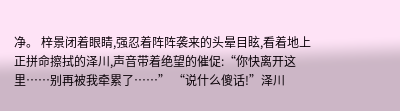净。 梓景闭着眼睛,强忍着阵阵袭来的头晕目眩,看着地上正拼命擦拭的泽川,声音带着绝望的催促:“你快离开这里……别再被我牵累了……” “说什么傻话!”泽川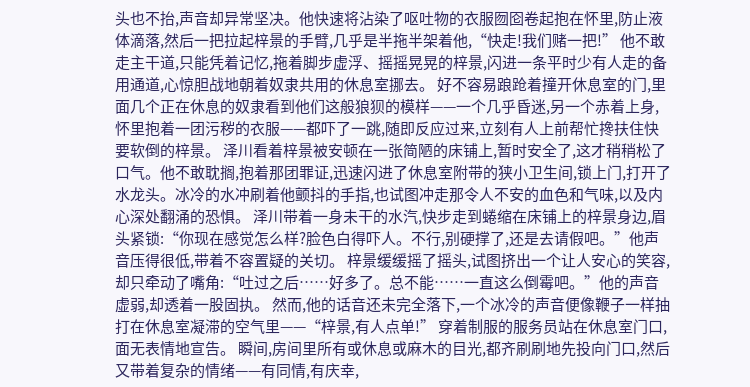头也不抬,声音却异常坚决。他快速将沾染了呕吐物的衣服囫囵卷起抱在怀里,防止液体滴落,然后一把拉起梓景的手臂,几乎是半拖半架着他,“快走!我们赌一把!” 他不敢走主干道,只能凭着记忆,拖着脚步虚浮、摇摇晃晃的梓景,闪进一条平时少有人走的备用通道,心惊胆战地朝着奴隶共用的休息室挪去。 好不容易踉跄着撞开休息室的门,里面几个正在休息的奴隶看到他们这般狼狈的模样——一个几乎昏迷,另一个赤着上身,怀里抱着一团污秽的衣服——都吓了一跳,随即反应过来,立刻有人上前帮忙搀扶住快要软倒的梓景。 泽川看着梓景被安顿在一张简陋的床铺上,暂时安全了,这才稍稍松了口气。他不敢耽搁,抱着那团罪证,迅速闪进了休息室附带的狭小卫生间,锁上门,打开了水龙头。冰冷的水冲刷着他颤抖的手指,也试图冲走那令人不安的血色和气味,以及内心深处翻涌的恐惧。 泽川带着一身未干的水汽,快步走到蜷缩在床铺上的梓景身边,眉头紧锁:“你现在感觉怎么样?脸色白得吓人。不行,别硬撑了,还是去请假吧。”他声音压得很低,带着不容置疑的关切。 梓景缓缓摇了摇头,试图挤出一个让人安心的笑容,却只牵动了嘴角:“吐过之后……好多了。总不能……一直这么倒霉吧。”他的声音虚弱,却透着一股固执。 然而,他的话音还未完全落下,一个冰冷的声音便像鞭子一样抽打在休息室凝滞的空气里——“梓景,有人点单!” 穿着制服的服务员站在休息室门口,面无表情地宣告。 瞬间,房间里所有或休息或麻木的目光,都齐刷刷地先投向门口,然后又带着复杂的情绪——有同情,有庆幸,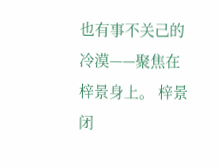也有事不关己的冷漠——聚焦在梓景身上。 梓景闭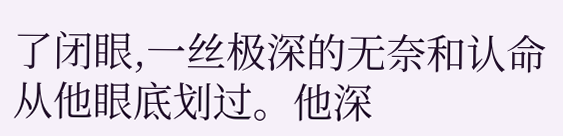了闭眼,一丝极深的无奈和认命从他眼底划过。他深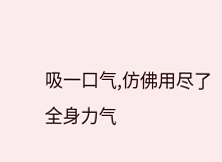吸一口气,仿佛用尽了全身力气